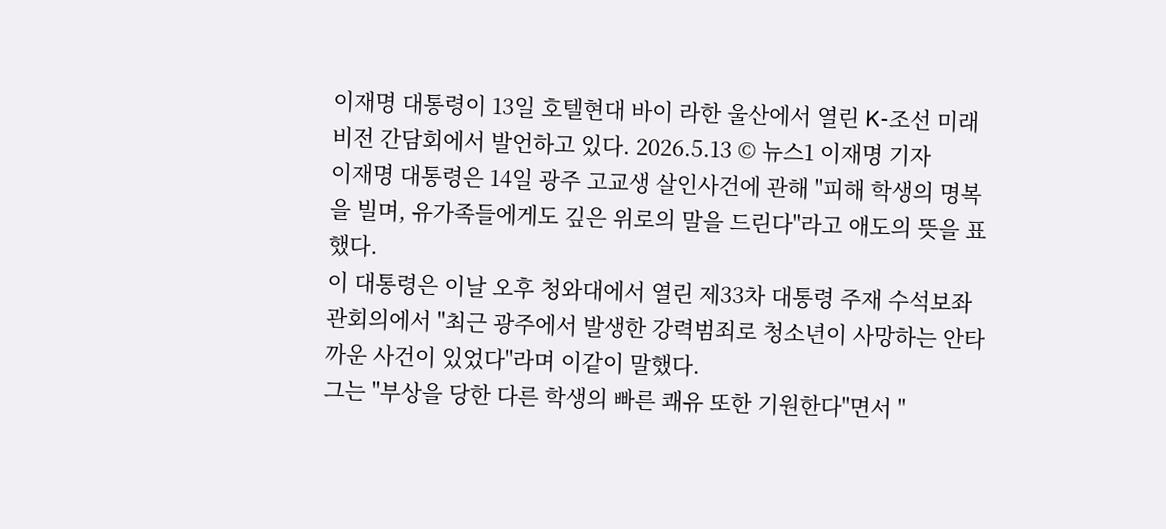이재명 대통령이 13일 호텔현대 바이 라한 울산에서 열린 K-조선 미래비전 간담회에서 발언하고 있다. 2026.5.13 © 뉴스1 이재명 기자
이재명 대통령은 14일 광주 고교생 살인사건에 관해 "피해 학생의 명복을 빌며, 유가족들에게도 깊은 위로의 말을 드린다"라고 애도의 뜻을 표했다.
이 대통령은 이날 오후 청와대에서 열린 제33차 대통령 주재 수석보좌관회의에서 "최근 광주에서 발생한 강력범죄로 청소년이 사망하는 안타까운 사건이 있었다"라며 이같이 말했다.
그는 "부상을 당한 다른 학생의 빠른 쾌유 또한 기원한다"면서 "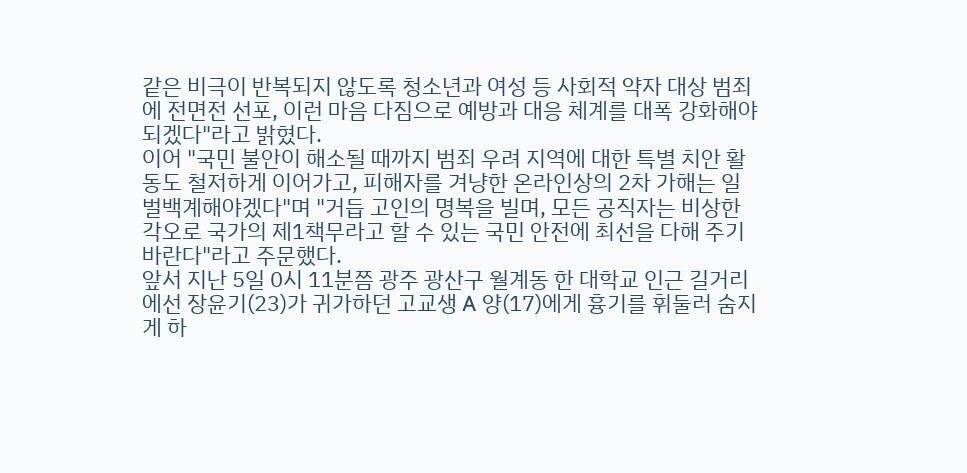같은 비극이 반복되지 않도록 청소년과 여성 등 사회적 약자 대상 범죄에 전면전 선포, 이런 마음 다짐으로 예방과 대응 체계를 대폭 강화해야 되겠다"라고 밝혔다.
이어 "국민 불안이 해소될 때까지 범죄 우려 지역에 대한 특별 치안 활동도 철저하게 이어가고, 피해자를 겨냥한 온라인상의 2차 가해는 일벌백계해야겠다"며 "거듭 고인의 명복을 빌며, 모든 공직자는 비상한 각오로 국가의 제1책무라고 할 수 있는 국민 안전에 최선을 다해 주기 바란다"라고 주문했다.
앞서 지난 5일 0시 11분쯤 광주 광산구 월계동 한 대학교 인근 길거리에선 장윤기(23)가 귀가하던 고교생 A 양(17)에게 흉기를 휘둘러 숨지게 하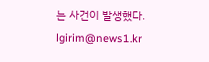는 사건이 발생했다.
lgirim@news1.kr